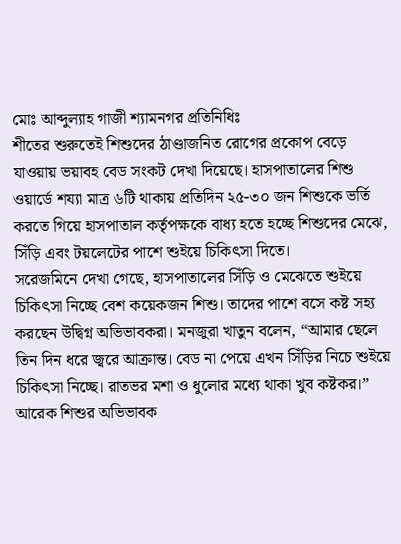মোঃ আব্দুল্যাহ গাজী শ্যামনগর প্রতিনিধিঃ
শীতের শুরুতেই শিশুদের ঠাণ্ডাজনিত রোগের প্রকোপ বেড়ে যাওয়ায় ভয়াবহ বেড সংকট দেখা দিয়েছে। হাসপাতালের শিশু ওয়ার্ডে শয্যা মাত্র ৬টি থাকায় প্রতিদিন ২৫-৩০ জন শিশুকে ভর্তি করতে গিয়ে হাসপাতাল কর্তৃপক্ষকে বাধ্য হতে হচ্ছে শিশুদের মেঝে, সিঁড়ি এবং টয়লেটের পাশে শুইয়ে চিকিৎসা দিতে।
সরেজমিনে দেখা গেছে, হাসপাতালের সিঁড়ি ও মেঝেতে শুইয়ে চিকিৎসা নিচ্ছে বেশ কয়েকজন শিশু। তাদের পাশে বসে কষ্ট সহ্য করছেন উদ্বিগ্ন অভিভাবকরা। মনজুরা খাতুন বলেন, “আমার ছেলে তিন দিন ধরে জ্বরে আক্রান্ত। বেড না পেয়ে এখন সিঁড়ির নিচে শুইয়ে চিকিৎসা নিচ্ছে। রাতভর মশা ও ধুলোর মধ্যে থাকা খুব কষ্টকর।”
আরেক শিশুর অভিভাবক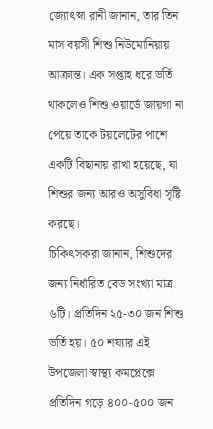জ্যোৎস্না রানী জানান, তার তিন মাস বয়সী শিশু নিউমোনিয়ায় আক্রান্ত। এক সপ্তাহ ধরে ভর্তি থাকলেও শিশু ওয়ার্ডে জায়গা না পেয়ে তাকে টয়লেটের পাশে একটি বিছানায় রাখা হয়েছে, যা শিশুর জন্য আরও অসুবিধা সৃষ্টি করছে।
চিকিৎসকরা জানান, শিশুদের জন্য নির্ধারিত বেড সংখ্যা মাত্র ৬টি। প্রতিদিন ২৫-৩০ জন শিশু ভর্তি হয়। ৫০ শয্যার এই উপজেলা স্বাস্থ্য কমপ্লেক্সে প্রতিদিন গড়ে ৪০০-৫০০ জন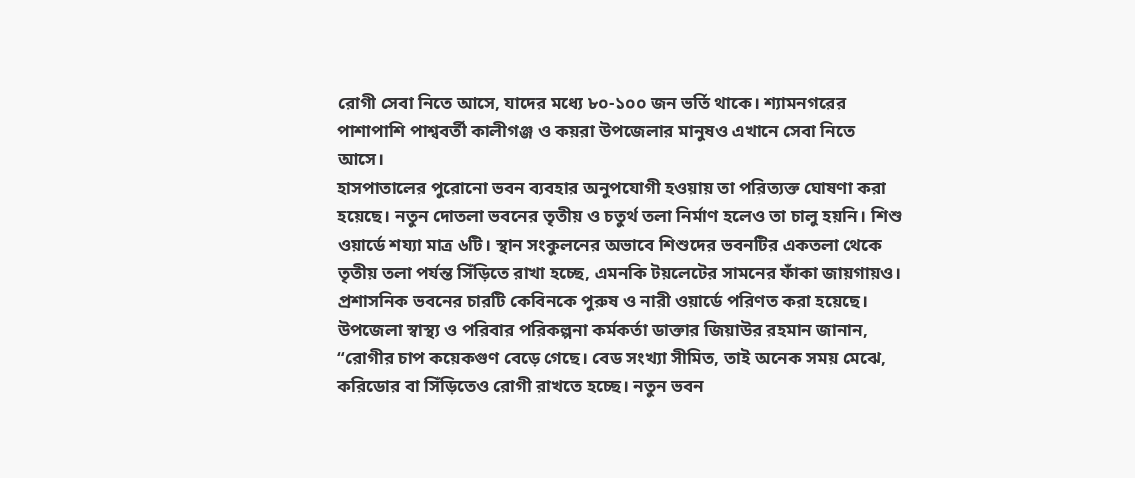রোগী সেবা নিতে আসে, যাদের মধ্যে ৮০-১০০ জন ভর্তি থাকে। শ্যামনগরের পাশাপাশি পাশ্ববর্তী কালীগঞ্জ ও কয়রা উপজেলার মানুষও এখানে সেবা নিতে আসে।
হাসপাতালের পুরোনো ভবন ব্যবহার অনুপযোগী হওয়ায় তা পরিত্যক্ত ঘোষণা করা হয়েছে। নতুন দোতলা ভবনের তৃতীয় ও চতুর্থ তলা নির্মাণ হলেও তা চালু হয়নি। শিশু ওয়ার্ডে শয্যা মাত্র ৬টি। স্থান সংকুলনের অভাবে শিশুদের ভবনটির একতলা থেকে তৃতীয় তলা পর্যন্ত সিঁড়িতে রাখা হচ্ছে, এমনকি টয়লেটের সামনের ফাঁকা জায়গায়ও। প্রশাসনিক ভবনের চারটি কেবিনকে পুরুষ ও নারী ওয়ার্ডে পরিণত করা হয়েছে।
উপজেলা স্বাস্থ্য ও পরিবার পরিকল্পনা কর্মকর্তা ডাক্তার জিয়াউর রহমান জানান, “রোগীর চাপ কয়েকগুণ বেড়ে গেছে। বেড সংখ্যা সীমিত, তাই অনেক সময় মেঝে, করিডোর বা সিঁড়িতেও রোগী রাখতে হচ্ছে। নতুন ভবন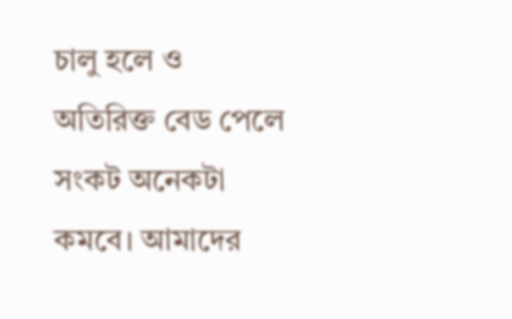চালু হলে ও অতিরিক্ত বেড পেলে সংকট অনেকটা কমবে। আমাদের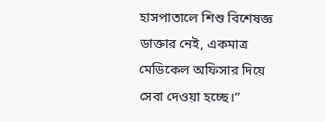হাসপাতালে শিশু বিশেষজ্ঞ ডাক্তার নেই, একমাত্র মেডিকেল অফিসার দিয়ে সেবা দেওয়া হচ্ছে।”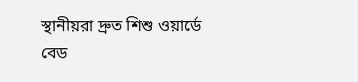স্থানীয়রা দ্রুত শিশু ওয়ার্ডে বেড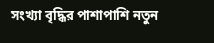সংখ্যা বৃদ্ধির পাশাপাশি নতুন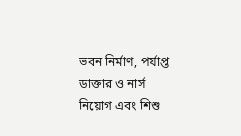ভবন নির্মাণ, পর্যাপ্ত ডাক্তার ও নার্স নিয়োগ এবং শিশু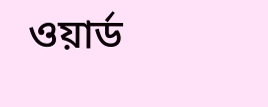ওয়ার্ড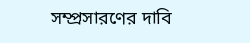সম্প্রসারণের দাবি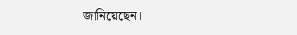জানিয়েছেন।